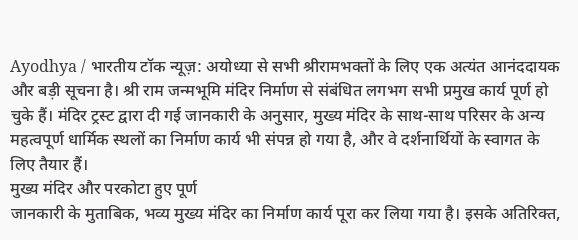Ayodhya / भारतीय टॉक न्यूज़: अयोध्या से सभी श्रीरामभक्तों के लिए एक अत्यंत आनंददायक और बड़ी सूचना है। श्री राम जन्मभूमि मंदिर निर्माण से संबंधित लगभग सभी प्रमुख कार्य पूर्ण हो चुके हैं। मंदिर ट्रस्ट द्वारा दी गई जानकारी के अनुसार, मुख्य मंदिर के साथ-साथ परिसर के अन्य महत्वपूर्ण धार्मिक स्थलों का निर्माण कार्य भी संपन्न हो गया है, और वे दर्शनार्थियों के स्वागत के लिए तैयार हैं।
मुख्य मंदिर और परकोटा हुए पूर्ण
जानकारी के मुताबिक, भव्य मुख्य मंदिर का निर्माण कार्य पूरा कर लिया गया है। इसके अतिरिक्त,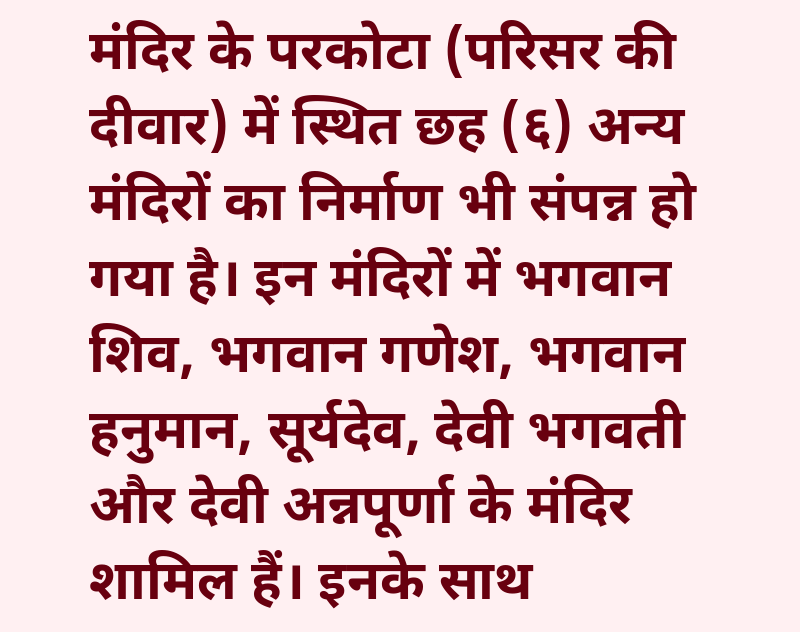मंदिर के परकोटा (परिसर की दीवार) में स्थित छह (६) अन्य मंदिरों का निर्माण भी संपन्न हो गया है। इन मंदिरों में भगवान शिव, भगवान गणेश, भगवान हनुमान, सूर्यदेव, देवी भगवती और देवी अन्नपूर्णा के मंदिर शामिल हैं। इनके साथ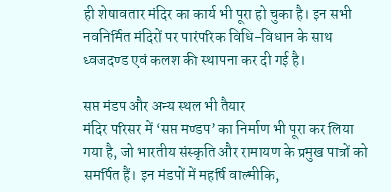ही शेषावतार मंदिर का कार्य भी पूरा हो चुका है। इन सभी नवनिर्मित मंदिरों पर पारंपरिक विधि-विधान के साथ ध्वजदण्ड एवं कलश की स्थापना कर दी गई है।

सप्त मंडप और अन्य स्थल भी तैयार
मंदिर परिसर में ‘सप्त मण्डप’ का निर्माण भी पूरा कर लिया गया है, जो भारतीय संस्कृति और रामायण के प्रमुख पात्रों को समर्पित हैं। इन मंडपों में महर्षि वाल्मीकि,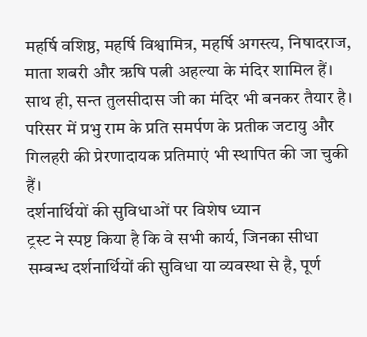महर्षि वशिष्ठ, महर्षि विश्वामित्र, महर्षि अगस्त्य, निषादराज, माता शबरी और ऋषि पत्नी अहल्या के मंदिर शामिल हैं। साथ ही, सन्त तुलसीदास जी का मंदिर भी बनकर तैयार है। परिसर में प्रभु राम के प्रति समर्पण के प्रतीक जटायु और गिलहरी की प्रेरणादायक प्रतिमाएं भी स्थापित की जा चुकी हैं।
दर्शनार्थियों की सुविधाओं पर विशेष ध्यान
ट्रस्ट ने स्पष्ट किया है कि वे सभी कार्य, जिनका सीधा सम्बन्ध दर्शनार्थियों की सुविधा या व्यवस्था से है, पूर्ण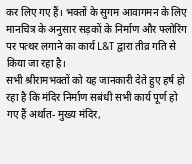कर लिए गए हैं। भक्तों के सुगम आवागमन के लिए मानचित्र के अनुसार सड़कों के निर्माण और फ्लोरिंग पर पत्थर लगाने का कार्य L&T द्वारा तीव्र गति से किया जा रहा है।
सभी श्रीरामभक्तों को यह जानकारी देते हुए हर्ष हो रहा है कि मंदिर निर्माण सबंधी सभी कार्य पूर्ण हो गए हैं अर्थात- मुख्य मंदिर,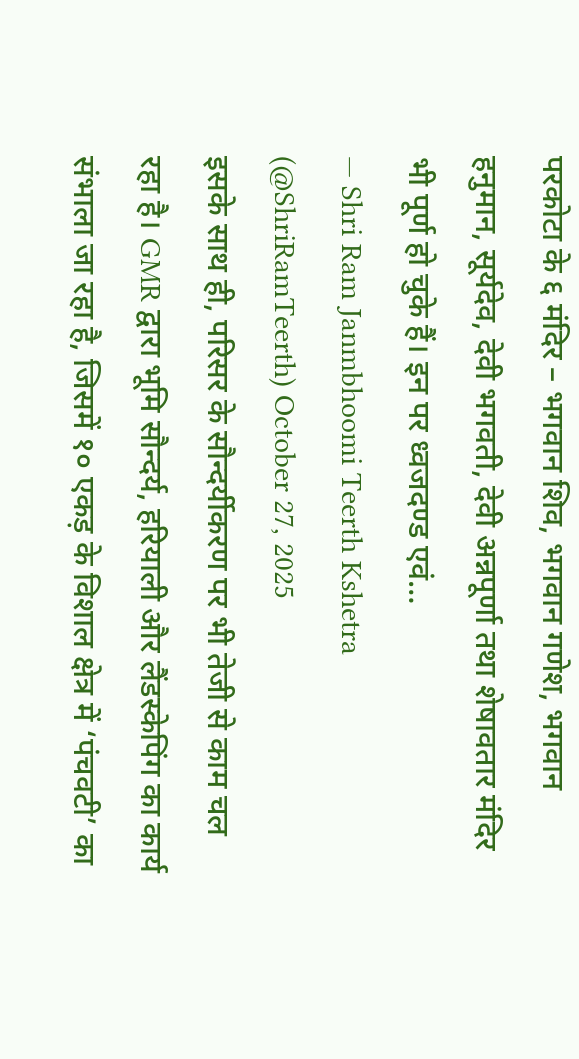परकोटा के ६ मंदिर – भगवान शिव, भगवान गणेश, भगवान हनुमान, सूर्यदेव, देवी भगवती, देवी अन्नपूर्णा तथा शेषावतार मंदिर भी पूर्ण हो चुके हैं। इन पर ध्वजदण्ड एवं…
— Shri Ram Janmbhoomi Teerth Kshetra (@ShriRamTeerth) October 27, 2025
इसके साथ ही, परिसर के सौन्दर्यीकरण पर भी तेजी से काम चल रहा है। GMR द्वारा भूमि सौन्दर्य, हरियाली और लैंडस्केपिंग का कार्य संभाला जा रहा है, जिसमें १० एकड़ के विशाल क्षेत्र में ‘पंचवटी’ का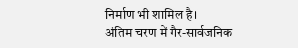निर्माण भी शामिल है।
अंतिम चरण में गैर-सार्वजनिक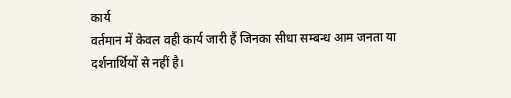कार्य
वर्तमान में केवल वही कार्य जारी हैं जिनका सीधा सम्बन्ध आम जनता या दर्शनार्थियों से नहीं है।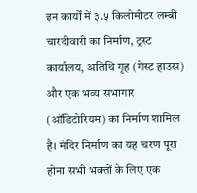इन कार्यों में ३.५ किलोमीटर लम्बी चारदीवारी का निर्माण, ट्रस्ट कार्यालय, अतिथि गृह (गेस्ट हाउस) और एक भव्य सभागार (ऑडिटोरियम) का निर्माण शामिल है। मंदिर निर्माण का यह चरण पूरा होना सभी भक्तों के लिए एक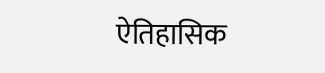ऐतिहासिक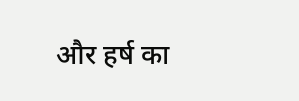और हर्ष का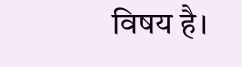विषय है।